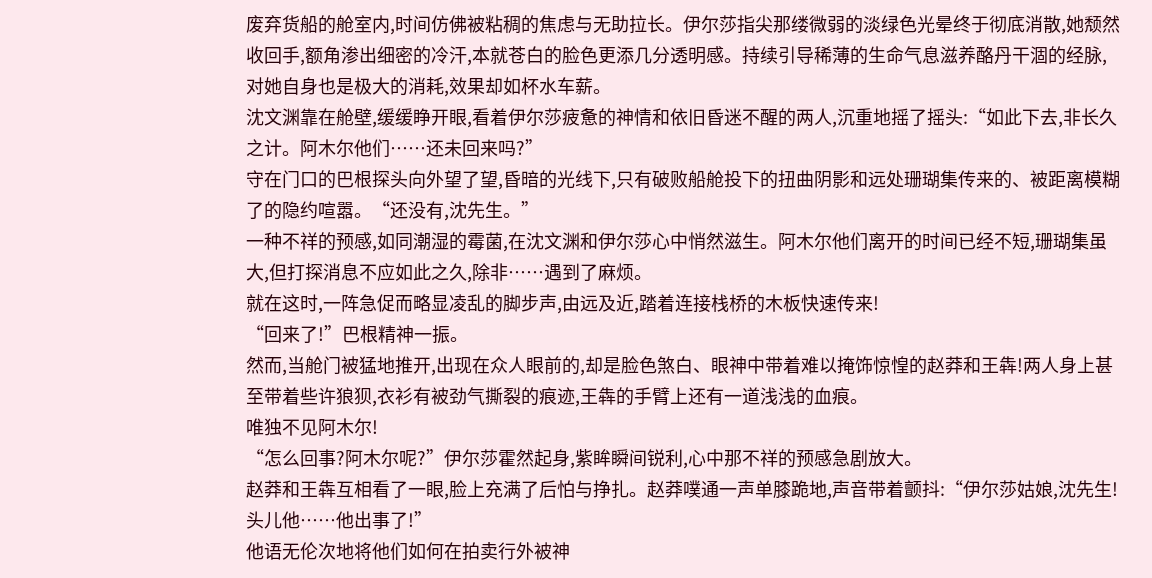废弃货船的舱室内,时间仿佛被粘稠的焦虑与无助拉长。伊尔莎指尖那缕微弱的淡绿色光晕终于彻底消散,她颓然收回手,额角渗出细密的冷汗,本就苍白的脸色更添几分透明感。持续引导稀薄的生命气息滋养酪丹干涸的经脉,对她自身也是极大的消耗,效果却如杯水车薪。
沈文渊靠在舱壁,缓缓睁开眼,看着伊尔莎疲惫的神情和依旧昏迷不醒的两人,沉重地摇了摇头:“如此下去,非长久之计。阿木尔他们……还未回来吗?”
守在门口的巴根探头向外望了望,昏暗的光线下,只有破败船舱投下的扭曲阴影和远处珊瑚集传来的、被距离模糊了的隐约喧嚣。“还没有,沈先生。”
一种不祥的预感,如同潮湿的霉菌,在沈文渊和伊尔莎心中悄然滋生。阿木尔他们离开的时间已经不短,珊瑚集虽大,但打探消息不应如此之久,除非……遇到了麻烦。
就在这时,一阵急促而略显凌乱的脚步声,由远及近,踏着连接栈桥的木板快速传来!
“回来了!”巴根精神一振。
然而,当舱门被猛地推开,出现在众人眼前的,却是脸色煞白、眼神中带着难以掩饰惊惶的赵莽和王犇!两人身上甚至带着些许狼狈,衣衫有被劲气撕裂的痕迹,王犇的手臂上还有一道浅浅的血痕。
唯独不见阿木尔!
“怎么回事?阿木尔呢?”伊尔莎霍然起身,紫眸瞬间锐利,心中那不祥的预感急剧放大。
赵莽和王犇互相看了一眼,脸上充满了后怕与挣扎。赵莽噗通一声单膝跪地,声音带着颤抖:“伊尔莎姑娘,沈先生!头儿他……他出事了!”
他语无伦次地将他们如何在拍卖行外被神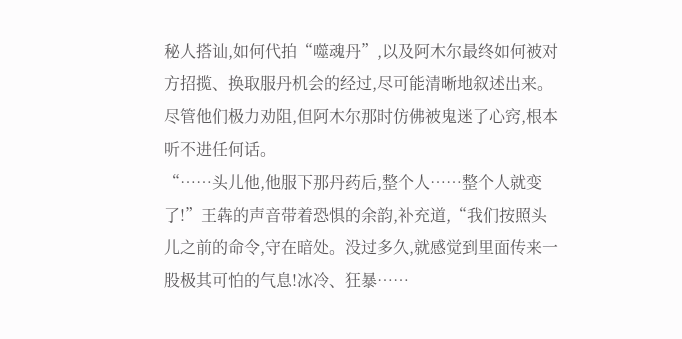秘人搭讪,如何代拍“噬魂丹”,以及阿木尔最终如何被对方招揽、换取服丹机会的经过,尽可能清晰地叙述出来。尽管他们极力劝阻,但阿木尔那时仿佛被鬼迷了心窍,根本听不进任何话。
“……头儿他,他服下那丹药后,整个人……整个人就变了!”王犇的声音带着恐惧的余韵,补充道,“我们按照头儿之前的命令,守在暗处。没过多久,就感觉到里面传来一股极其可怕的气息!冰冷、狂暴……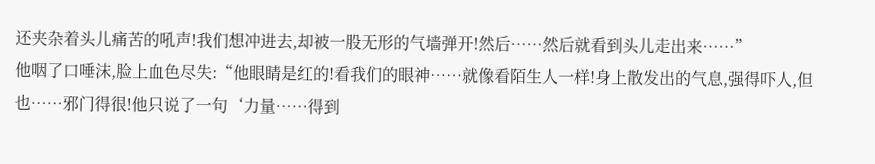还夹杂着头儿痛苦的吼声!我们想冲进去,却被一股无形的气墙弹开!然后……然后就看到头儿走出来……”
他咽了口唾沫,脸上血色尽失:“他眼睛是红的!看我们的眼神……就像看陌生人一样!身上散发出的气息,强得吓人,但也……邪门得很!他只说了一句‘力量……得到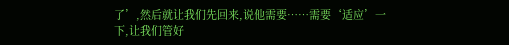了’,然后就让我们先回来,说他需要……需要‘适应’一下,让我们管好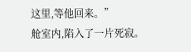这里,等他回来。”
舱室内,陷入了一片死寂。